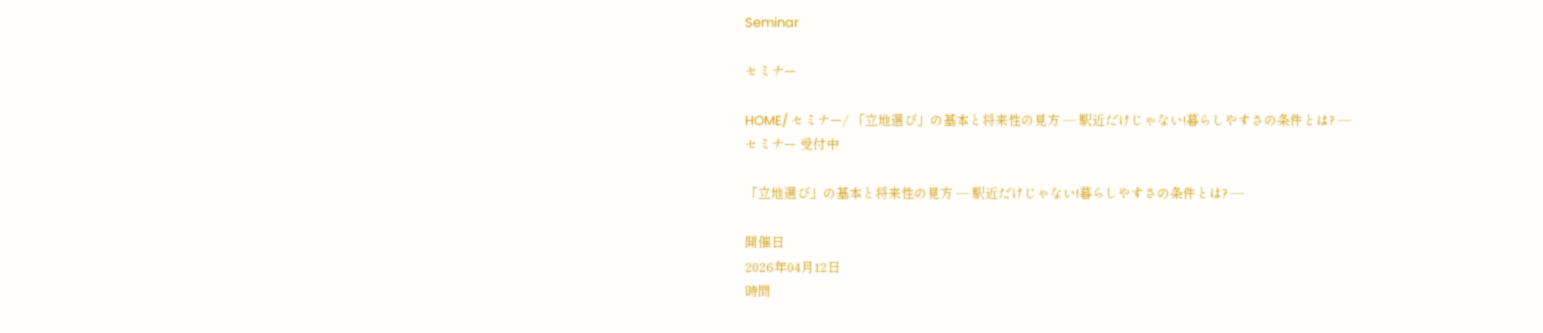Seminar

セミナー

HOME/ セミナー/ 「立地選び」の基本と将来性の見方 ― 駅近だけじゃない!暮らしやすさの条件とは? ―
セミナー 受付中

「立地選び」の基本と将来性の見方 ― 駅近だけじゃない!暮らしやすさの条件とは? ―

開催日
2026年04月12日
時間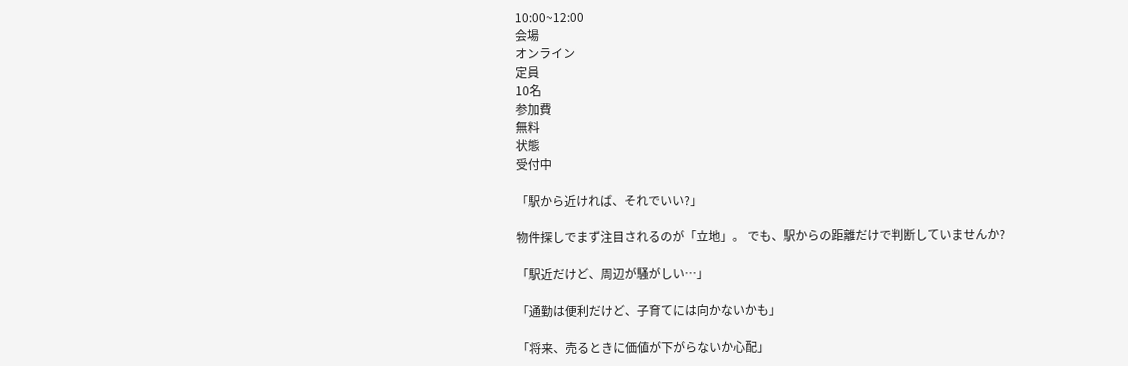10:00~12:00
会場
オンライン
定員
10名
参加費
無料
状態
受付中

「駅から近ければ、それでいい?」

物件探しでまず注目されるのが「立地」。 でも、駅からの距離だけで判断していませんか?

「駅近だけど、周辺が騒がしい…」

「通勤は便利だけど、子育てには向かないかも」

「将来、売るときに価値が下がらないか心配」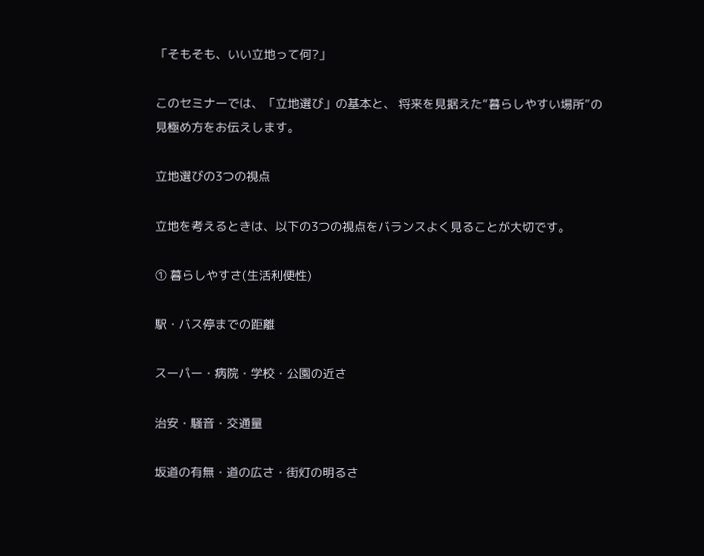「そもそも、いい立地って何?」

このセミナーでは、「立地選び」の基本と、 将来を見据えた“暮らしやすい場所”の見極め方をお伝えします。

立地選びの3つの視点

立地を考えるときは、以下の3つの視点をバランスよく見ることが大切です。

① 暮らしやすさ(生活利便性)

駅・バス停までの距離

スーパー・病院・学校・公園の近さ

治安・騒音・交通量

坂道の有無・道の広さ・街灯の明るさ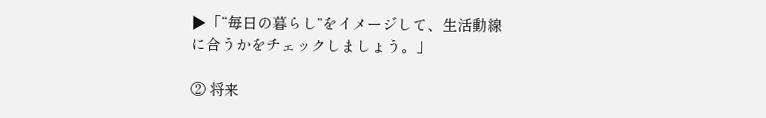▶「“毎日の暮らし”をイメージして、生活動線に合うかをチェックしましょう。」

② 将来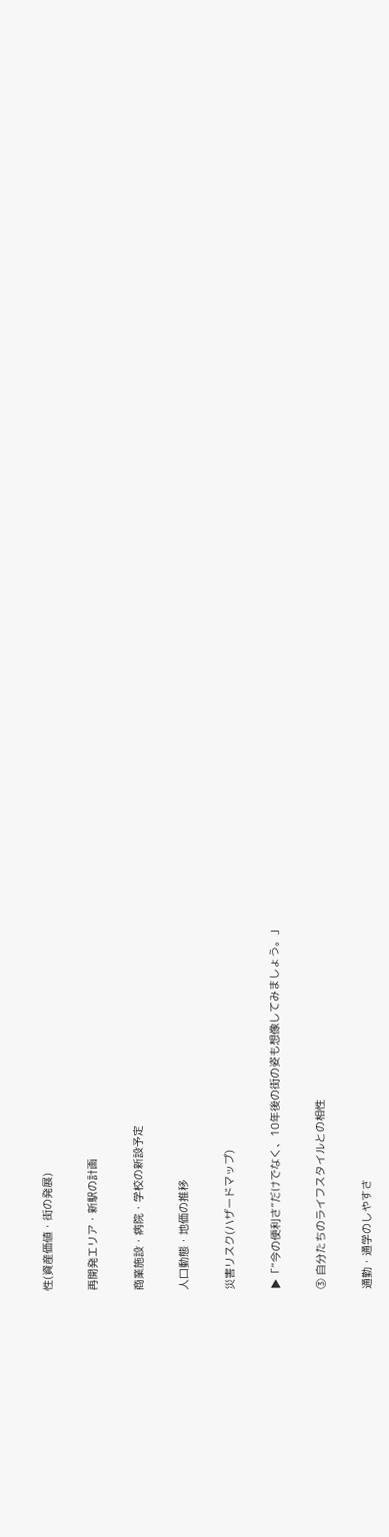性(資産価値・街の発展)

再開発エリア・新駅の計画

商業施設・病院・学校の新設予定

人口動態・地価の推移

災害リスク(ハザードマップ)

▶「“今の便利さ”だけでなく、10年後の街の姿も想像してみましょう。」

③ 自分たちのライフスタイルとの相性

通勤・通学のしやすさ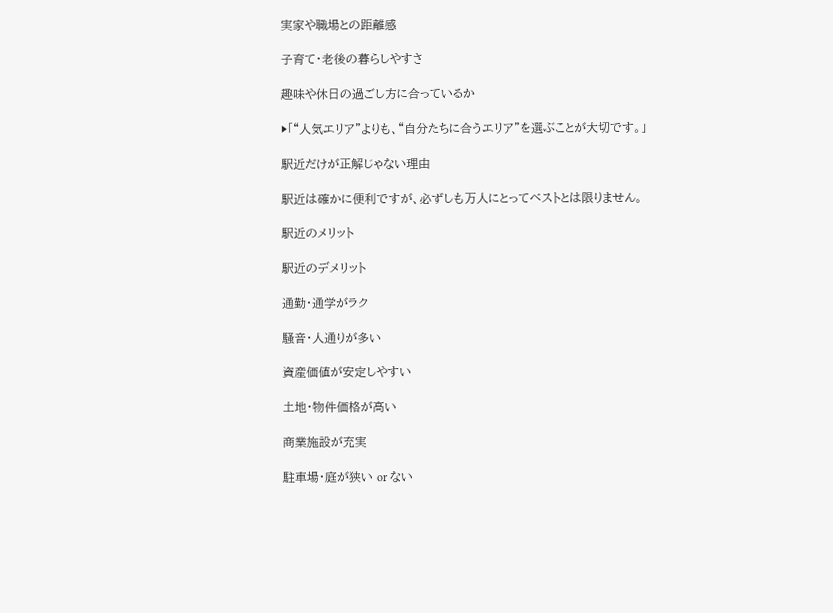実家や職場との距離感

子育て・老後の暮らしやすさ

趣味や休日の過ごし方に合っているか

▶「“人気エリア”よりも、“自分たちに合うエリア”を選ぶことが大切です。」

駅近だけが正解じゃない理由

駅近は確かに便利ですが、必ずしも万人にとってベストとは限りません。

駅近のメリット

駅近のデメリット

通勤・通学がラク

騒音・人通りが多い

資産価値が安定しやすい

土地・物件価格が高い

商業施設が充実

駐車場・庭が狭い or ない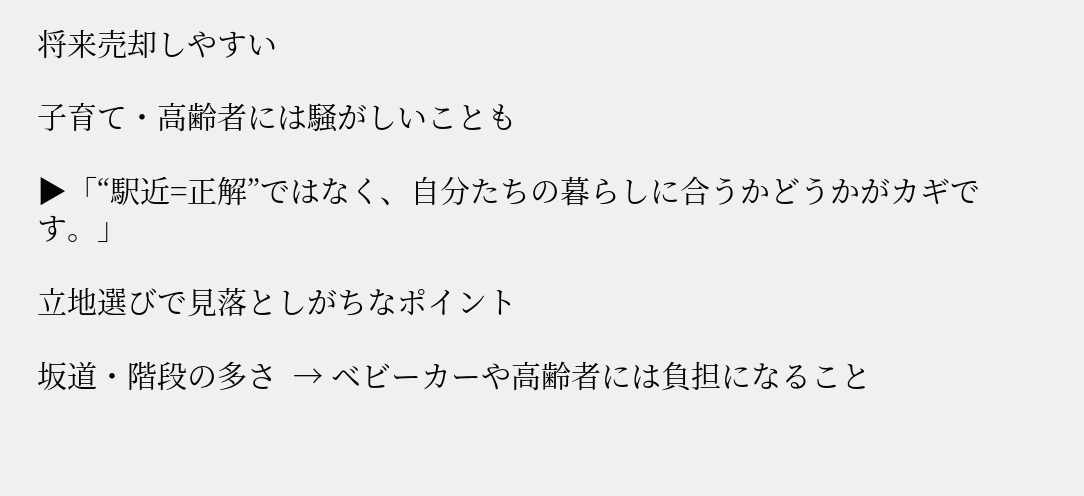将来売却しやすい

子育て・高齢者には騒がしいことも

▶「“駅近=正解”ではなく、自分たちの暮らしに合うかどうかがカギです。」

立地選びで見落としがちなポイント

坂道・階段の多さ  → ベビーカーや高齢者には負担になること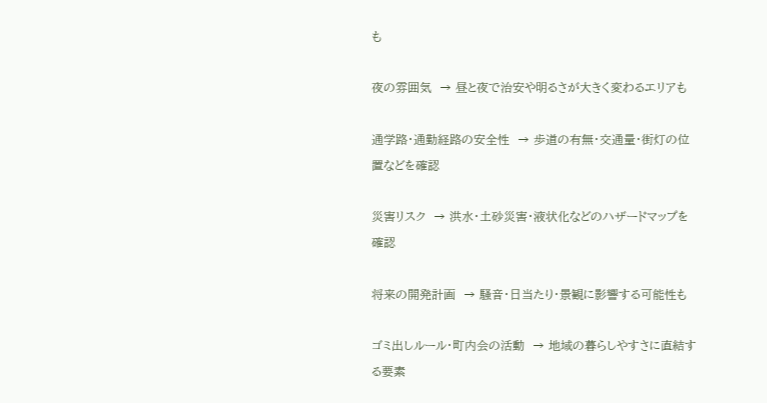も

夜の雰囲気  → 昼と夜で治安や明るさが大きく変わるエリアも

通学路・通勤経路の安全性  → 歩道の有無・交通量・街灯の位置などを確認

災害リスク  → 洪水・土砂災害・液状化などのハザードマップを確認

将来の開発計画  → 騒音・日当たり・景観に影響する可能性も

ゴミ出しルール・町内会の活動  → 地域の暮らしやすさに直結する要素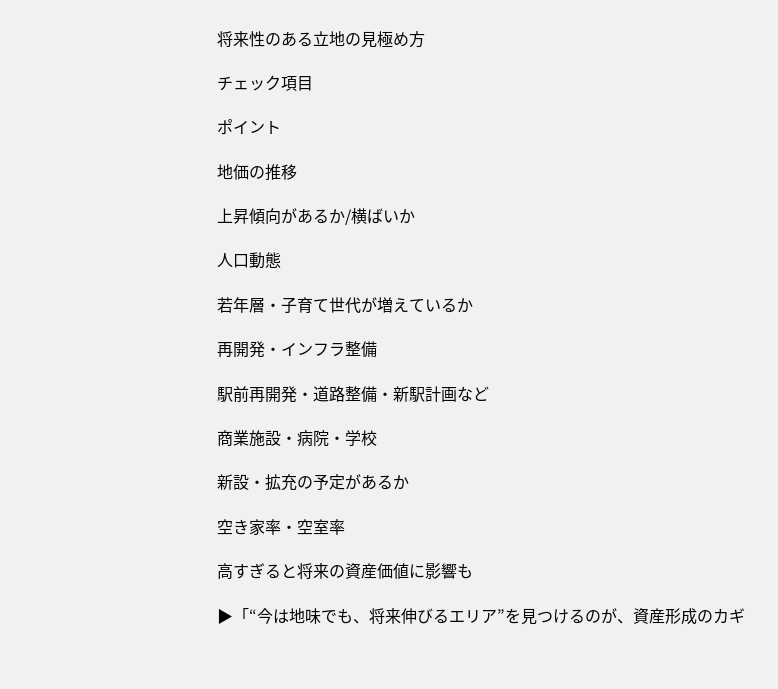将来性のある立地の見極め方

チェック項目

ポイント

地価の推移

上昇傾向があるか/横ばいか

人口動態

若年層・子育て世代が増えているか

再開発・インフラ整備

駅前再開発・道路整備・新駅計画など

商業施設・病院・学校

新設・拡充の予定があるか

空き家率・空室率

高すぎると将来の資産価値に影響も

▶「“今は地味でも、将来伸びるエリア”を見つけるのが、資産形成のカギ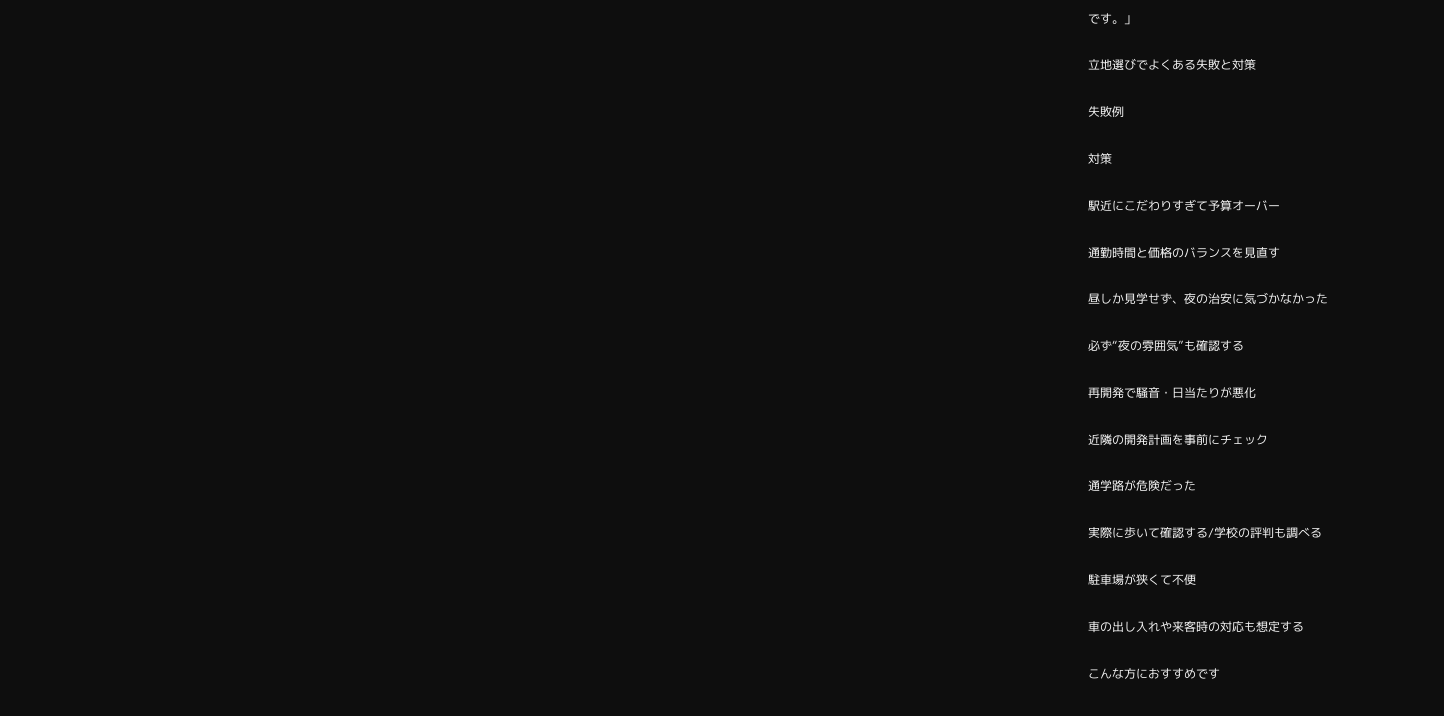です。」

立地選びでよくある失敗と対策

失敗例

対策

駅近にこだわりすぎて予算オーバー

通勤時間と価格のバランスを見直す

昼しか見学せず、夜の治安に気づかなかった

必ず“夜の雰囲気”も確認する

再開発で騒音・日当たりが悪化

近隣の開発計画を事前にチェック

通学路が危険だった

実際に歩いて確認する/学校の評判も調べる

駐車場が狭くて不便

車の出し入れや来客時の対応も想定する

こんな方におすすめです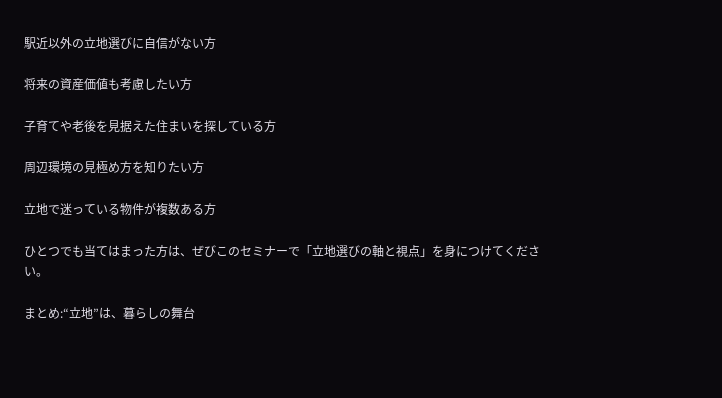駅近以外の立地選びに自信がない方

将来の資産価値も考慮したい方

子育てや老後を見据えた住まいを探している方

周辺環境の見極め方を知りたい方

立地で迷っている物件が複数ある方

ひとつでも当てはまった方は、ぜびこのセミナーで「立地選びの軸と視点」を身につけてください。

まとめ:“立地”は、暮らしの舞台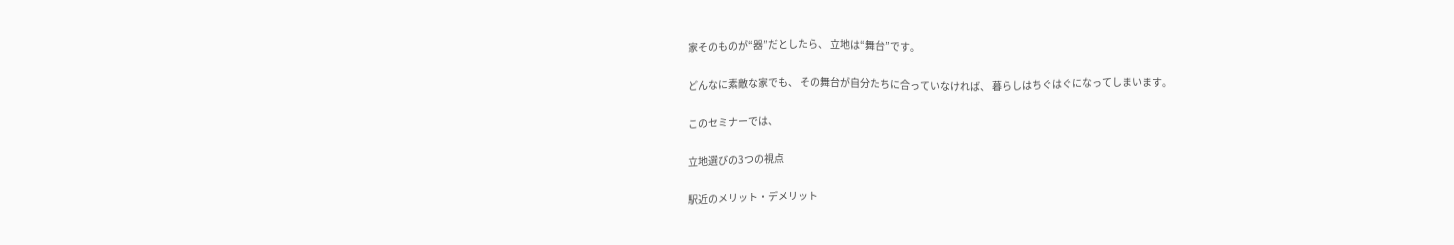家そのものが“器”だとしたら、 立地は“舞台”です。

どんなに素敵な家でも、 その舞台が自分たちに合っていなければ、 暮らしはちぐはぐになってしまいます。

このセミナーでは、

立地選びの3つの視点

駅近のメリット・デメリット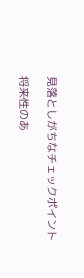見落としがちなチェックポイント

将来性のあ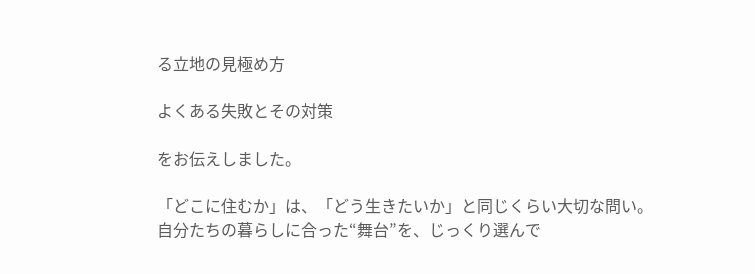る立地の見極め方

よくある失敗とその対策

をお伝えしました。

「どこに住むか」は、「どう生きたいか」と同じくらい大切な問い。 自分たちの暮らしに合った“舞台”を、じっくり選んで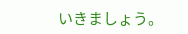いきましょう。